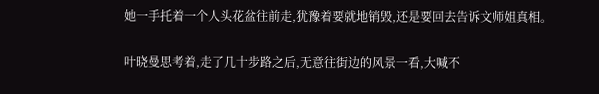她一手托着一个人头花盆往前走,犹豫着要就地销毁,还是要回去告诉文师姐真相。

叶晓曼思考着,走了几十步路之后,无意往街边的风景一看,大喊不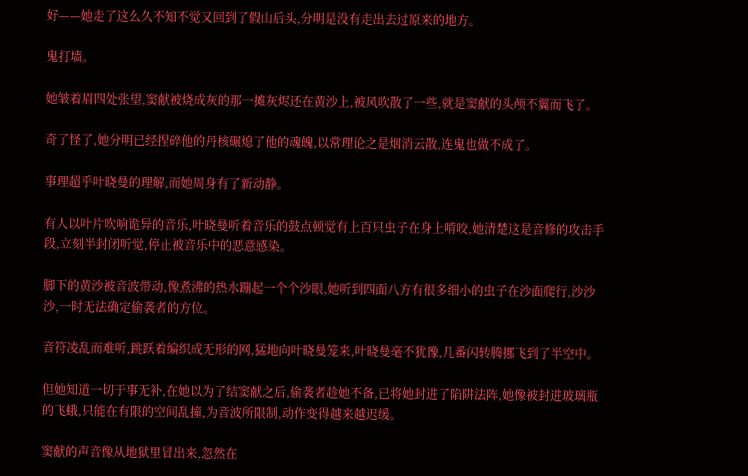好——她走了这么久不知不觉又回到了假山后头,分明是没有走出去过原来的地方。

鬼打墙。

她皱着眉四处张望,窦献被烧成灰的那一摊灰烬还在黄沙上,被风吹散了一些,就是窦献的头颅不翼而飞了。

奇了怪了,她分明已经捏碎他的丹核碾熄了他的魂魄,以常理论之是烟消云散,连鬼也做不成了。

事理超乎叶晓曼的理解,而她周身有了新动静。

有人以叶片吹响诡异的音乐,叶晓曼听着音乐的鼓点顿觉有上百只虫子在身上啃咬,她清楚这是音修的攻击手段,立刻半封闭听觉,停止被音乐中的恶意感染。

脚下的黄沙被音波带动,像煮沸的热水蹦起一个个沙眼,她听到四面八方有很多细小的虫子在沙面爬行,沙沙沙,一时无法确定偷袭者的方位。

音符凌乱而难听,跳跃着编织成无形的网,猛地向叶晓曼笼来,叶晓曼毫不犹豫,几番闪转腾挪飞到了半空中。

但她知道一切于事无补,在她以为了结窦献之后,偷袭者趁她不备,已将她封进了陷阱法阵,她像被封进玻璃瓶的飞蛾,只能在有限的空间乱撞,为音波所限制,动作变得越来越迟缓。

窦献的声音像从地狱里冒出来,忽然在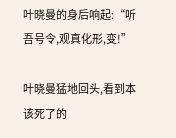叶晓曼的身后响起:“听吾号令,观真化形,变!”

叶晓曼猛地回头,看到本该死了的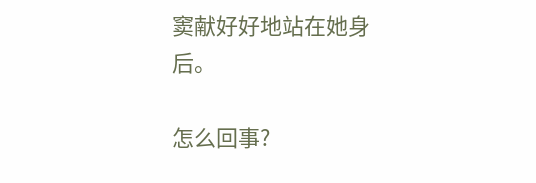窦献好好地站在她身后。

怎么回事?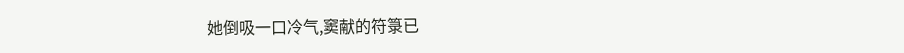她倒吸一口冷气,窦献的符箓已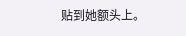贴到她额头上。